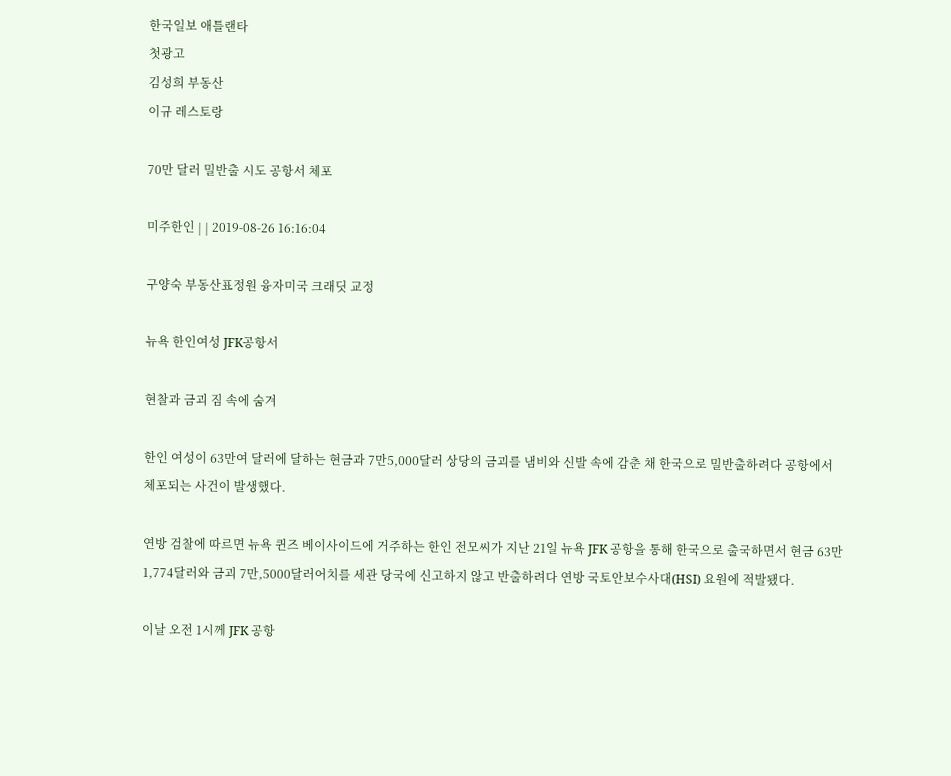한국일보 애틀랜타
첫광고
김성희 부동산
이규 레스토랑

70만 달러 밀반출 시도 공항서 체포

미주한인 | | 2019-08-26 16:16:04

구양숙 부동산표정원 융자미국 크래딧 교정

뉴욕 한인여성 JFK공항서

현찰과 금괴 짐 속에 숨겨

한인 여성이 63만여 달러에 달하는 현금과 7만5,000달러 상당의 금괴를 냄비와 신발 속에 감춘 채 한국으로 밀반출하려다 공항에서 체포되는 사건이 발생했다.

연방 검찰에 따르면 뉴욕 퀸즈 베이사이드에 거주하는 한인 전모씨가 지난 21일 뉴욕 JFK 공항을 통해 한국으로 출국하면서 현금 63만1,774달러와 금괴 7만,5000달러어치를 세관 당국에 신고하지 않고 반출하려다 연방 국토안보수사대(HSI) 요원에 적발됐다.

이날 오전 1시께 JFK 공항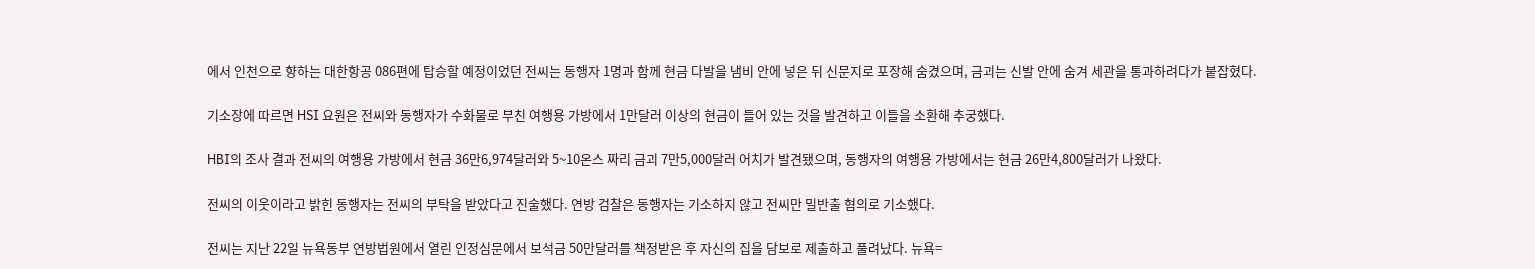에서 인천으로 향하는 대한항공 086편에 탑승할 예정이었던 전씨는 동행자 1명과 함께 현금 다발을 냄비 안에 넣은 뒤 신문지로 포장해 숨겼으며, 금괴는 신발 안에 숨겨 세관을 통과하려다가 붙잡혔다.

기소장에 따르면 HSI 요원은 전씨와 동행자가 수화물로 부친 여행용 가방에서 1만달러 이상의 현금이 들어 있는 것을 발견하고 이들을 소환해 추궁했다.

HBI의 조사 결과 전씨의 여행용 가방에서 현금 36만6,974달러와 5~10온스 짜리 금괴 7만5,000달러 어치가 발견됐으며, 동행자의 여행용 가방에서는 현금 26만4,800달러가 나왔다.

전씨의 이웃이라고 밝힌 동행자는 전씨의 부탁을 받았다고 진술했다. 연방 검찰은 동행자는 기소하지 않고 전씨만 밀반출 혐의로 기소했다.

전씨는 지난 22일 뉴욕동부 연방법원에서 열린 인정심문에서 보석금 50만달러를 책정받은 후 자신의 집을 담보로 제출하고 풀려났다. 뉴욕=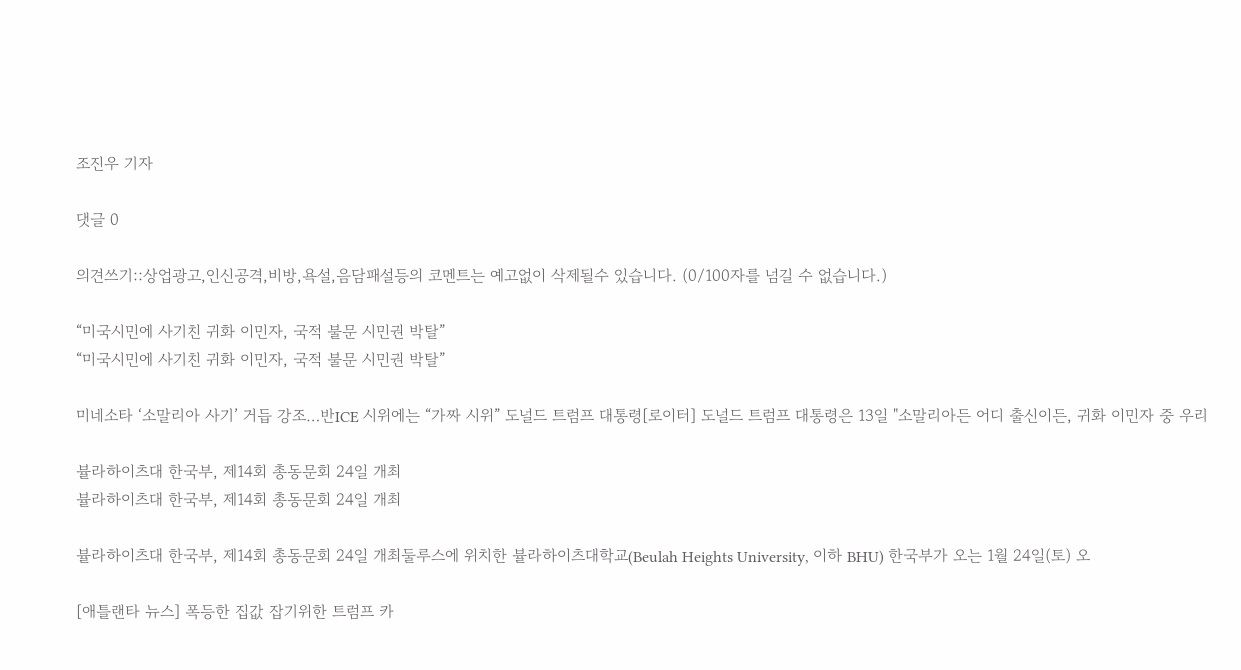조진우 기자

댓글 0

의견쓰기::상업광고,인신공격,비방,욕설,음담패설등의 코멘트는 예고없이 삭제될수 있습니다. (0/100자를 넘길 수 없습니다.)

“미국시민에 사기친 귀화 이민자, 국적 불문 시민권 박탈”
“미국시민에 사기친 귀화 이민자, 국적 불문 시민권 박탈”

미네소타 ‘소말리아 사기’ 거듭 강조…반ICE 시위에는 “가짜 시위” 도널드 트럼프 대통령[로이터] 도널드 트럼프 대통령은 13일 "소말리아든 어디 출신이든, 귀화 이민자 중 우리

뷸라하이츠대 한국부, 제14회 총동문회 24일 개최
뷸라하이츠대 한국부, 제14회 총동문회 24일 개최

뷸라하이츠대 한국부, 제14회 총동문회 24일 개최둘루스에 위치한 뷸라하이츠대학교(Beulah Heights University, 이하 BHU) 한국부가 오는 1월 24일(토) 오

[애틀랜타 뉴스] 폭등한 집값 잡기위한 트럼프 카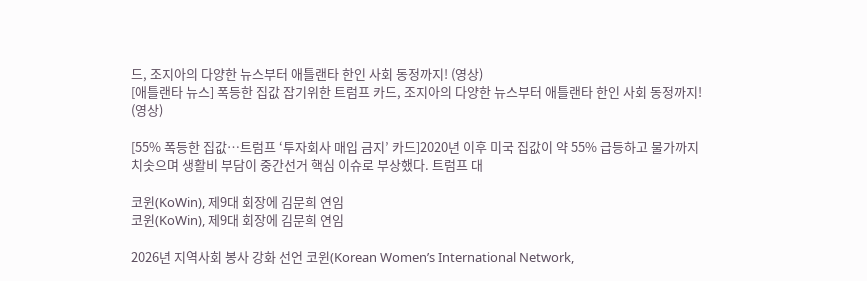드, 조지아의 다양한 뉴스부터 애틀랜타 한인 사회 동정까지! (영상)
[애틀랜타 뉴스] 폭등한 집값 잡기위한 트럼프 카드, 조지아의 다양한 뉴스부터 애틀랜타 한인 사회 동정까지! (영상)

[55% 폭등한 집값…트럼프 ‘투자회사 매입 금지’ 카드]2020년 이후 미국 집값이 약 55% 급등하고 물가까지 치솟으며 생활비 부담이 중간선거 핵심 이슈로 부상했다. 트럼프 대

코윈(KoWin), 제9대 회장에 김문희 연임
코윈(KoWin), 제9대 회장에 김문희 연임

2026년 지역사회 봉사 강화 선언 코윈(Korean Women’s International Network,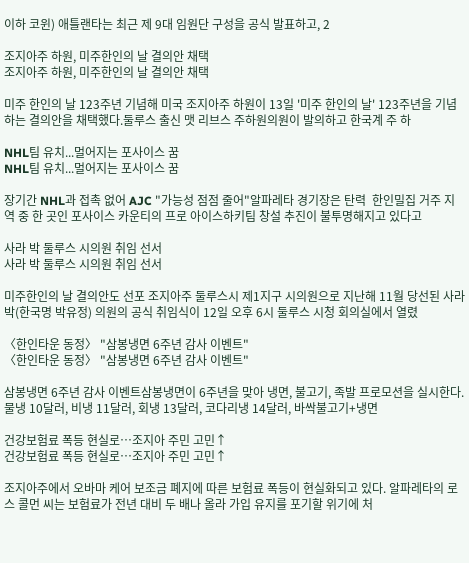이하 코윈) 애틀랜타는 최근 제 9대 임원단 구성을 공식 발표하고, 2

조지아주 하원, 미주한인의 날 결의안 채택
조지아주 하원, 미주한인의 날 결의안 채택

미주 한인의 날 123주년 기념해 미국 조지아주 하원이 13일 '미주 한인의 날' 123주년을 기념하는 결의안을 채택했다.둘루스 출신 맷 리브스 주하원의원이 발의하고 한국계 주 하

NHL팀 유치...멀어지는 포사이스 꿈
NHL팀 유치...멀어지는 포사이스 꿈

장기간 NHL과 접촉 없어 AJC "가능성 점점 줄어"알파레타 경기장은 탄력  한인밀집 거주 지역 중 한 곳인 포사이스 카운티의 프로 아이스하키팀 창설 추진이 불투명해지고 있다고

사라 박 둘루스 시의원 취임 선서
사라 박 둘루스 시의원 취임 선서

미주한인의 날 결의안도 선포 조지아주 둘루스시 제1지구 시의원으로 지난해 11월 당선된 사라 박(한국명 박유정) 의원의 공식 취임식이 12일 오후 6시 둘루스 시청 회의실에서 열렸

〈한인타운 동정〉 "삼봉냉면 6주년 감사 이벤트"
〈한인타운 동정〉 "삼봉냉면 6주년 감사 이벤트"

삼봉냉면 6주년 감사 이벤트삼봉냉면이 6주년을 맞아 냉면, 불고기, 족발 프로모션을 실시한다. 물냉 10달러, 비냉 11달러, 회냉 13달러, 코다리냉 14달러, 바싹불고기+냉면

건강보험료 폭등 현실로…조지아 주민 고민↑
건강보험료 폭등 현실로…조지아 주민 고민↑

조지아주에서 오바마 케어 보조금 폐지에 따른 보험료 폭등이 현실화되고 있다. 알파레타의 로스 콜먼 씨는 보험료가 전년 대비 두 배나 올라 가입 유지를 포기할 위기에 처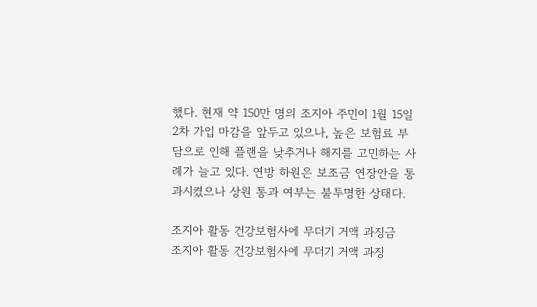했다. 현재 약 150만 명의 조지아 주민이 1월 15일 2차 가입 마감을 앞두고 있으나, 높은 보험료 부담으로 인해 플랜을 낮추거나 해지를 고민하는 사례가 늘고 있다. 연방 하원은 보조금 연장안을 통과시켰으나 상원 통과 여부는 불투명한 상태다.

조지아 활동 건강보험사에 무더기 거액 과징금
조지아 활동 건강보험사에 무더기 거액 과징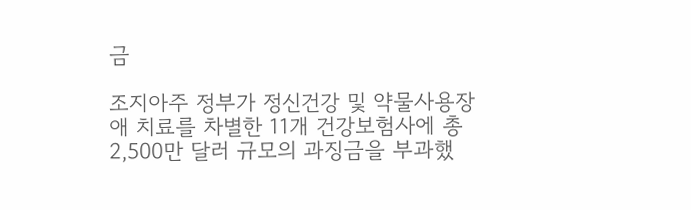금

조지아주 정부가 정신건강 및 약물사용장애 치료를 차별한 11개 건강보험사에 총 2,500만 달러 규모의 과징금을 부과했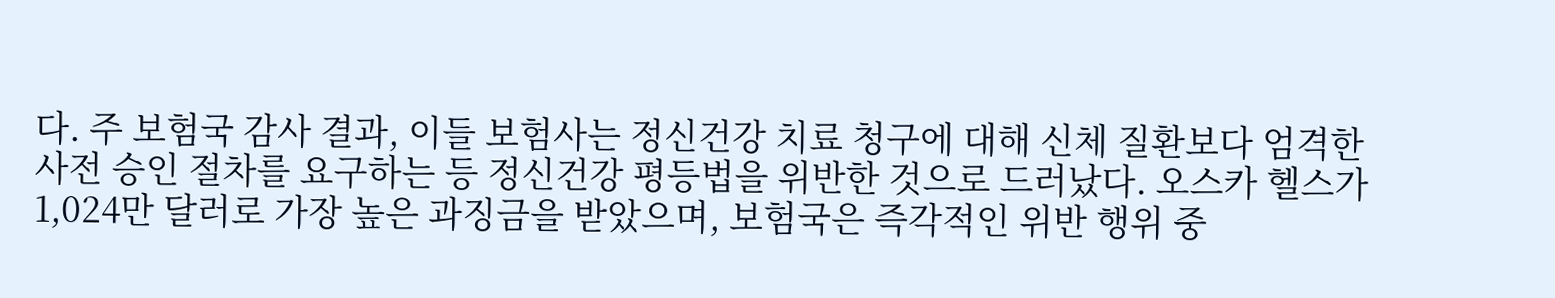다. 주 보험국 감사 결과, 이들 보험사는 정신건강 치료 청구에 대해 신체 질환보다 엄격한 사전 승인 절차를 요구하는 등 정신건강 평등법을 위반한 것으로 드러났다. 오스카 헬스가 1,024만 달러로 가장 높은 과징금을 받았으며, 보험국은 즉각적인 위반 행위 중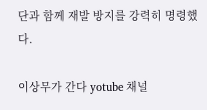단과 함께 재발 방지를 강력히 명령했다.

이상무가 간다 yotube 채널